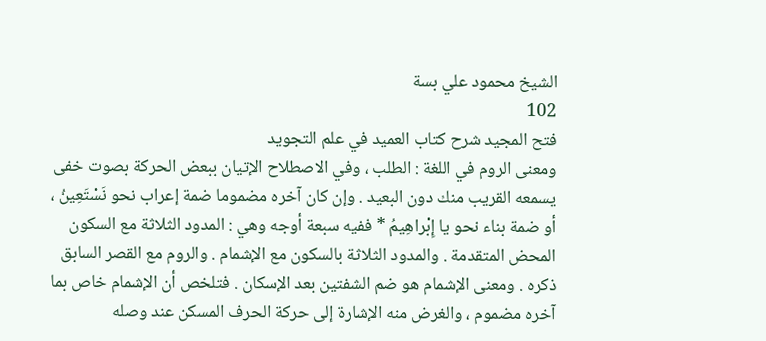الشيخ محمود علي بسة
102
فتح المجيد شرح كتاب العميد في علم التجويد
ومعنى الروم في اللغة : الطلب ، وفي الاصطلاح الإتيان ببعض الحركة بصوت خفى يسمعه القريب منك دون البعيد . وإن كان آخره مضموما ضمة إعراب نحو نَسْتَعِينُ ، أو ضمة بناء نحو يا إِبْراهِيمُ * ففيه سبعة أوجه وهي : المدود الثلاثة مع السكون المحض المتقدمة . والمدود الثلاثة بالسكون مع الإشمام . والروم مع القصر السابق ذكره . ومعنى الإشمام هو ضم الشفتين بعد الإسكان . فتلخص أن الإشمام خاص بما آخره مضموم ، والغرض منه الإشارة إلى حركة الحرف المسكن عند وصله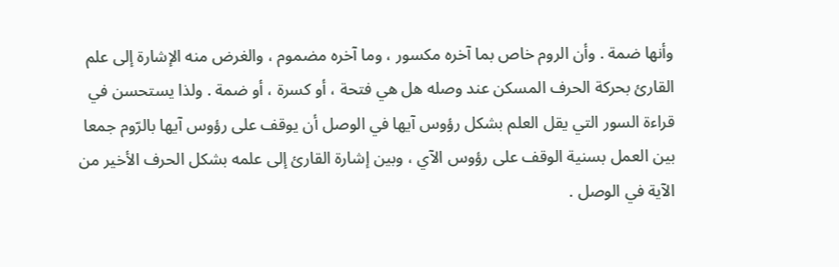وأنها ضمة . وأن الروم خاص بما آخره مكسور ، وما آخره مضموم ، والغرض منه الإشارة إلى علم القارئ بحركة الحرف المسكن عند وصله هل هي فتحة ، أو كسرة ، أو ضمة . ولذا يستحسن في قراءة السور التي يقل العلم بشكل رؤوس آيها في الوصل أن يوقف على رؤوس آيها بالرّوم جمعا بين العمل بسنية الوقف على رؤوس الآي ، وبين إشارة القارئ إلى علمه بشكل الحرف الأخير من الآية في الوصل .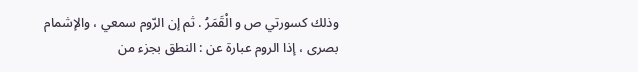وذلك كسورتي ص و الْقَمَرُ . ثم إن الرّوم سمعي ، والإشمام بصرى ، إذا الروم عبارة عن : النطق بجزء من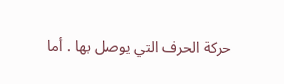حركة الحرف التي يوصل بها . أما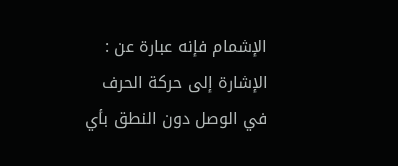الإشمام فإنه عبارة عن : الإشارة إلى حركة الحرف في الوصل دون النطق بأي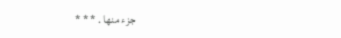جزء منها . * * *